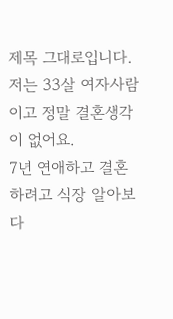제목 그대로입니다.
저는 33살 여자사람이고 정말 결혼생각이 없어요.
7년 연애하고 결혼 하려고 식장 알아보다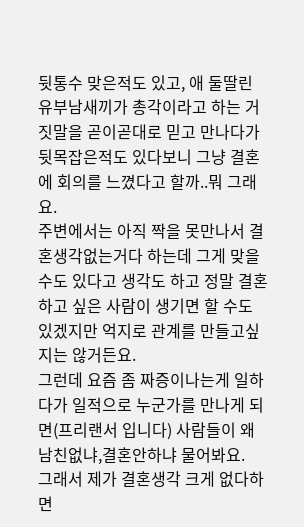뒷통수 맞은적도 있고, 애 둘딸린 유부남새끼가 총각이라고 하는 거짓말을 곧이곧대로 믿고 만나다가 뒷목잡은적도 있다보니 그냥 결혼에 회의를 느꼈다고 할까..뭐 그래요.
주변에서는 아직 짝을 못만나서 결혼생각없는거다 하는데 그게 맞을수도 있다고 생각도 하고 정말 결혼하고 싶은 사람이 생기면 할 수도 있겠지만 억지로 관계를 만들고싶지는 않거든요.
그런데 요즘 좀 짜증이나는게 일하다가 일적으로 누군가를 만나게 되면(프리랜서 입니다) 사람들이 왜 남친없냐,결혼안하냐 물어봐요.
그래서 제가 결혼생각 크게 없다하면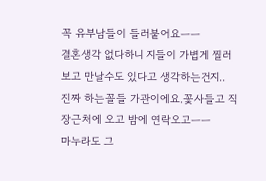꼭 유부남들이 들러붙어요ㅡㅡ
결혼생각 없다하니 지들이 가볍게 찔러보고 만날수도 있다고 생각하는건지..
진짜 하는꼴들 가관이에요.꽃사들고 직장근처에 오고 밤에 연락오고ㅡㅡ
마누라도 그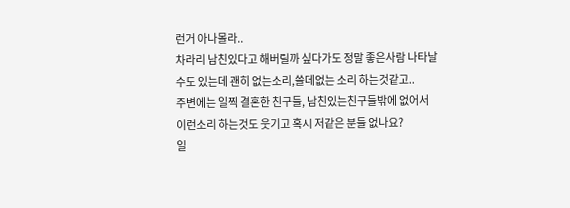런거 아나몰라..
차라리 남친있다고 해버릴까 싶다가도 정말 좋은사람 나타날수도 있는데 괜히 없는소리,쓸데없는 소리 하는것같고..
주변에는 일찍 결혼한 친구들, 남친있는친구들밖에 없어서 이런소리 하는것도 웃기고 혹시 저같은 분들 없나요?
일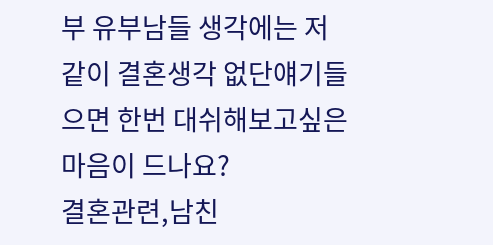부 유부남들 생각에는 저같이 결혼생각 없단얘기들으면 한번 대쉬해보고싶은 마음이 드나요?
결혼관련,남친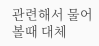관련해서 물어볼때 대체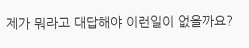제가 뭐라고 대답해야 이런일이 없을까요?